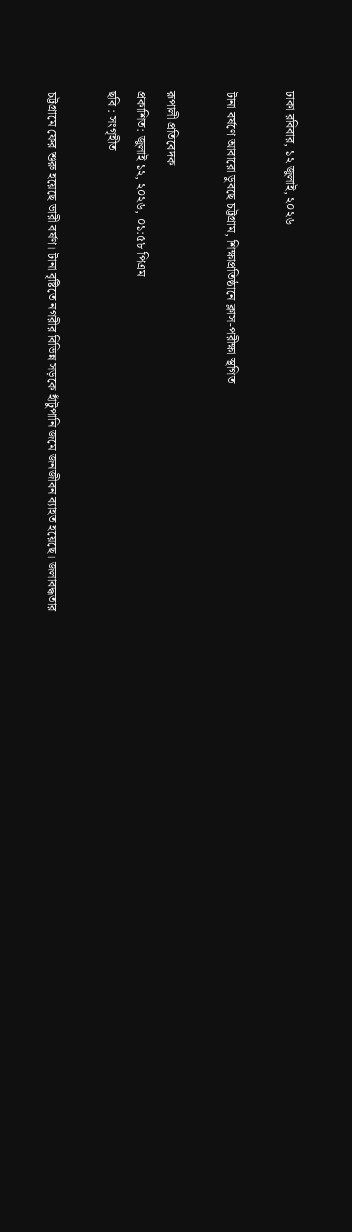ঢাকা রবিবার, ১২ জুলাই, ২০২৬

টানা বর্ষণে আবারো ডুবছে চট্টগ্রাম, শিক্ষাপ্রতিষ্ঠানে ক্লাস-পরীক্ষা স্থগিত

রূপালী প্রতিবেদক
প্রকাশিত: জুলাই ১২, ২০২৬, ০১:৫৮ পিএম
ছবি : সংগৃহীত

চট্টগ্রামে ফের শুরু হয়েছে ভারী বর্ষণ। টানা বৃষ্টিতে নগরীর বিভিন্ন সড়কে হাঁটুপানি জমে জনজীবন ব্যাহত হয়েছে। জলাবদ্ধতার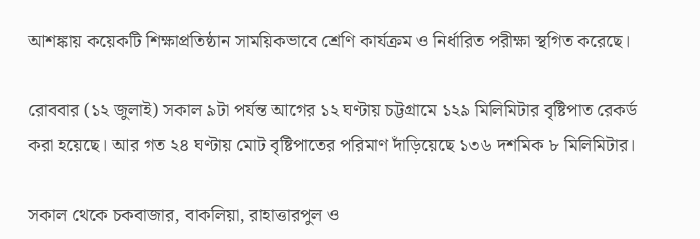আশঙ্কায় কয়েকটি শিক্ষাপ্রতিষ্ঠান সাময়িকভাবে শ্রেণি কার্যক্রম ও নির্ধারিত পরীক্ষা স্থগিত করেছে।

রোববার (১২ জুলাই) সকাল ৯টা পর্যন্ত আগের ১২ ঘণ্টায় চট্টগ্রামে ১২৯ মিলিমিটার বৃষ্টিপাত রেকর্ড করা হয়েছে। আর গত ২৪ ঘণ্টায় মোট বৃষ্টিপাতের পরিমাণ দাঁড়িয়েছে ১৩৬ দশমিক ৮ মিলিমিটার।

সকাল থেকে চকবাজার, বাকলিয়া, রাহাত্তারপুল ও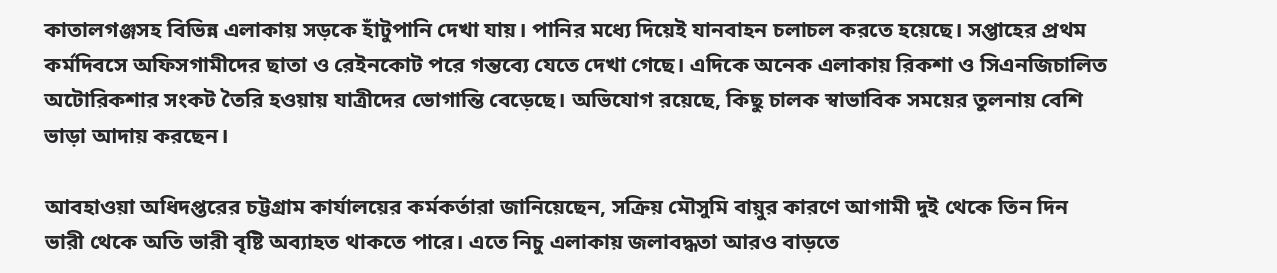কাতালগঞ্জসহ বিভিন্ন এলাকায় সড়কে হাঁটুপানি দেখা যায়। পানির মধ্যে দিয়েই যানবাহন চলাচল করতে হয়েছে। সপ্তাহের প্রথম কর্মদিবসে অফিসগামীদের ছাতা ও রেইনকোট পরে গন্তব্যে যেতে দেখা গেছে। এদিকে অনেক এলাকায় রিকশা ও সিএনজিচালিত অটোরিকশার সংকট তৈরি হওয়ায় যাত্রীদের ভোগান্তি বেড়েছে। অভিযোগ রয়েছে, কিছু চালক স্বাভাবিক সময়ের তুলনায় বেশি ভাড়া আদায় করছেন।

আবহাওয়া অধিদপ্তরের চট্টগ্রাম কার্যালয়ের কর্মকর্তারা জানিয়েছেন, সক্রিয় মৌসুমি বায়ুর কারণে আগামী দুই থেকে তিন দিন ভারী থেকে অতি ভারী বৃষ্টি অব্যাহত থাকতে পারে। এতে নিচু এলাকায় জলাবদ্ধতা আরও বাড়তে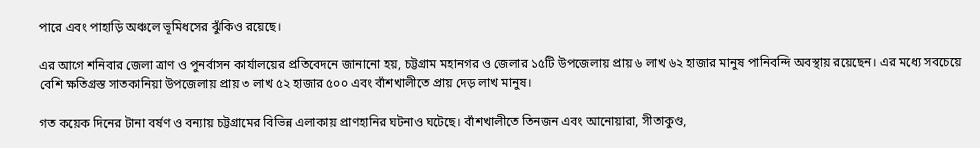পারে এবং পাহাড়ি অঞ্চলে ভূমিধসের ঝুঁকিও রয়েছে।

এর আগে শনিবার জেলা ত্রাণ ও পুনর্বাসন কার্যালয়ের প্রতিবেদনে জানানো হয়, চট্টগ্রাম মহানগর ও জেলার ১৫টি উপজেলায় প্রায় ৬ লাখ ৬২ হাজার মানুষ পানিবন্দি অবস্থায় রয়েছেন। এর মধ্যে সবচেয়ে বেশি ক্ষতিগ্রস্ত সাতকানিয়া উপজেলায় প্রায় ৩ লাখ ৫২ হাজার ৫০০ এবং বাঁশখালীতে প্রায় দেড় লাখ মানুষ।

গত কয়েক দিনের টানা বর্ষণ ও বন্যায় চট্টগ্রামের বিভিন্ন এলাকায় প্রাণহানির ঘটনাও ঘটেছে। বাঁশখালীতে তিনজন এবং আনোয়ারা, সীতাকুণ্ড,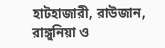হাটহাজারী, রাউজান, রাঙ্গুনিয়া ও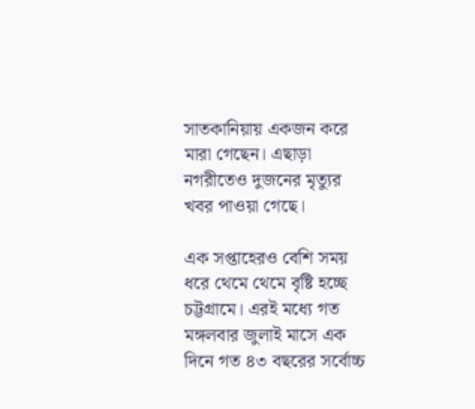সাতকানিয়ায় একজন করে মারা গেছেন। এছাড়া নগরীতেও দুজনের মৃত্যুর খবর পাওয়া গেছে।

এক সপ্তাহেরও বেশি সময় ধরে থেমে থেমে বৃষ্টি হচ্ছে চট্টগ্রামে। এরই মধ্যে গত মঙ্গলবার জুলাই মাসে এক দিনে গত ৪৩ বছরের সর্বোচ্চ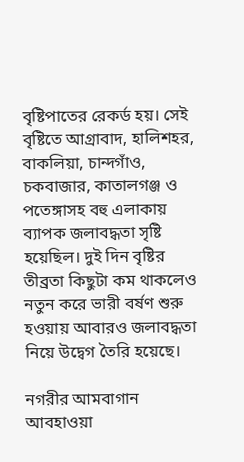বৃষ্টিপাতের রেকর্ড হয়। সেই বৃষ্টিতে আগ্রাবাদ, হালিশহর, বাকলিয়া, চান্দগাঁও, চকবাজার, কাতালগঞ্জ ও পতেঙ্গাসহ বহু এলাকায় ব্যাপক জলাবদ্ধতা সৃষ্টি হয়েছিল। দুই দিন বৃষ্টির তীব্রতা কিছুটা কম থাকলেও নতুন করে ভারী বর্ষণ শুরু হওয়ায় আবারও জলাবদ্ধতা নিয়ে উদ্বেগ তৈরি হয়েছে।

নগরীর আমবাগান আবহাওয়া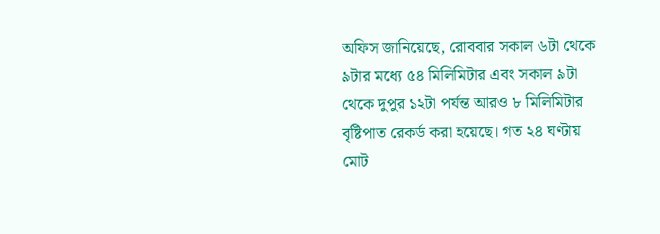অফিস জানিয়েছে, রোববার সকাল ৬টা থেকে ৯টার মধ্যে ৫৪ মিলিমিটার এবং সকাল ৯টা থেকে দুপুর ১২টা পর্যন্ত আরও ৮ মিলিমিটার বৃষ্টিপাত রেকর্ড করা হয়েছে। গত ২৪ ঘণ্টায় মোট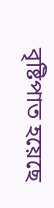বৃষ্টিপাত হয়েছে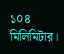১০৪ মিলিমিটার।